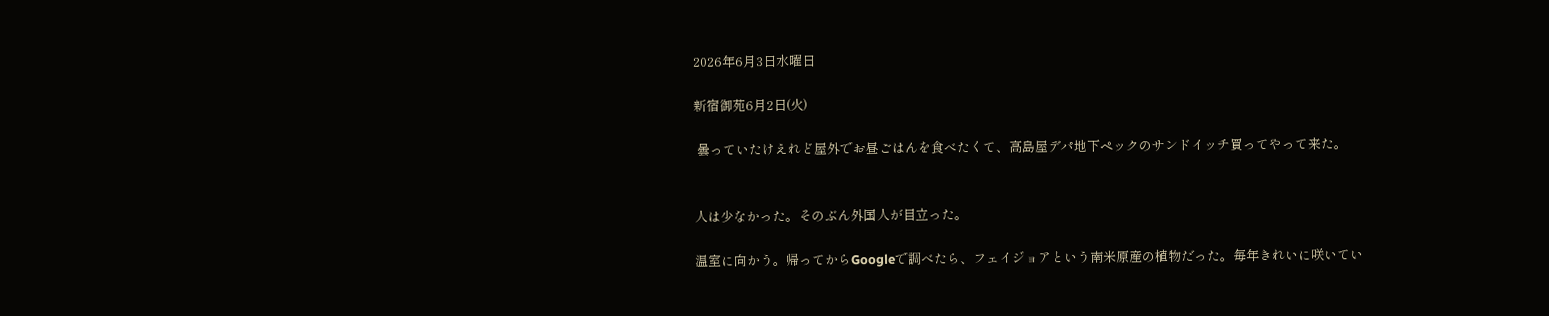2026年6月3日水曜日

新宿御苑6月2日(火)

 曇っていたけえれど屋外でお昼ごはんを食べたくて、高島屋デパ地下ペックのサンドイッチ買ってやって来た。


人は少なかった。そのぶん外国人が目立った。

温室に向かう。帰ってからGoogleで調べたら、フェイジョアという南米原産の植物だった。毎年きれいに咲いてい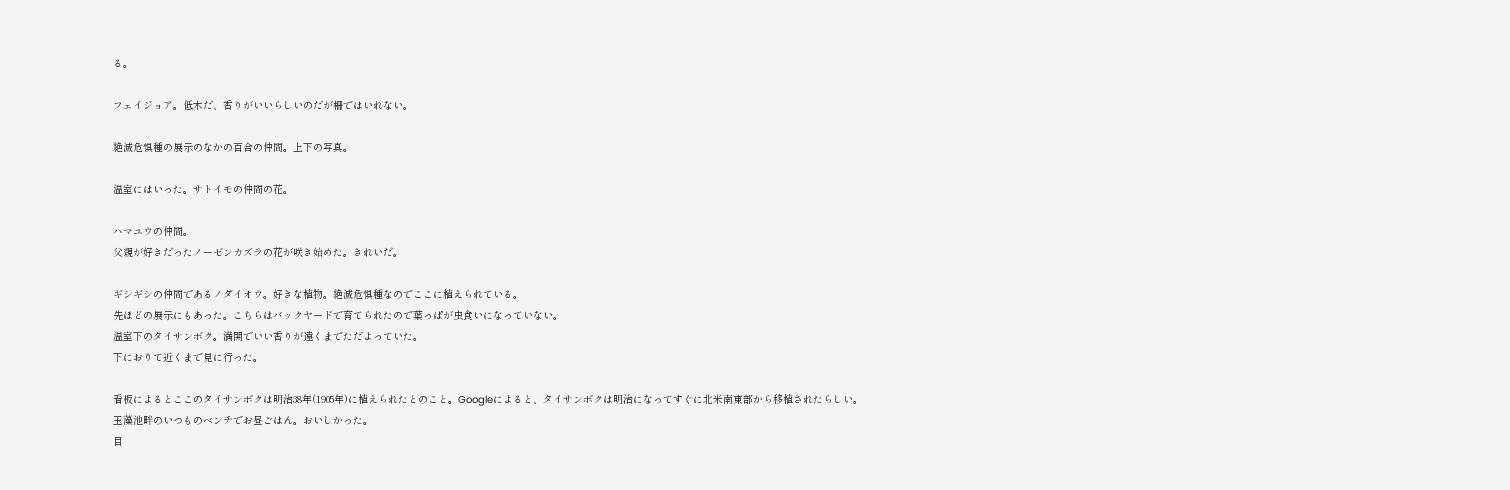る。

フェイジョア。低木だ、香りがいいらしいのだが柵ではいれない。

絶滅危惧種の展示のなかの百合の仲間。上下の写真。

温室にはいった。サトイモの仲間の花。

ハマユウの仲間。
父親が好きだったノーゼンカズラの花が咲き始めた。きれいだ。

ギシギシの仲間であるノダイオウ。好きな植物。絶滅危惧種なのでここに植えられている。
先ほどの展示にもあった。こちらはバックヤードで育てられたので葉っぱが虫食いになっていない。
温室下のタイサンボク。満開でいい香りが遠くまでただよっていた。
下におりて近くまで見に行った。

看板によるとここのタイサンボクは明治38年(1905年)に植えられたとのこと。Googleによると、タイサンボクは明治になってすぐに北米南東部から移植されたらしい。
玉藻池畔のいつものベンチでお昼ごはん。おいしかった。
目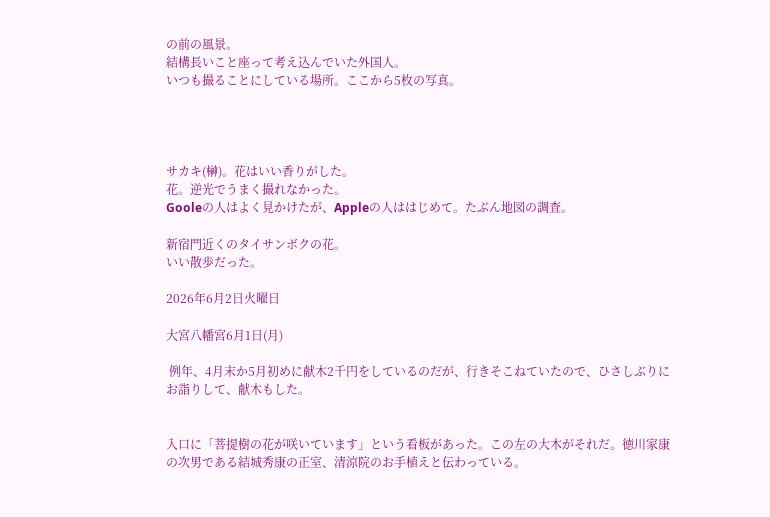の前の風景。
結構長いこと座って考え込んでいた外国人。
いつも撮ることにしている場所。ここから5枚の写真。




サカキ(榊)。花はいい香りがした。
花。逆光でうまく撮れなかった。
Gooleの人はよく見かけたが、Appleの人ははじめて。たぶん地図の調査。

新宿門近くのタイサンボクの花。
いい散歩だった。

2026年6月2日火曜日

大宮八幡宮6月1日(月)

 例年、4月末か5月初めに献木2千円をしているのだが、行きそこねていたので、ひさしぶりにお詣りして、献木もした。


入口に「菩提樹の花が咲いています」という看板があった。この左の大木がそれだ。徳川家康の次男である結城秀康の正室、清涼院のお手植えと伝わっている。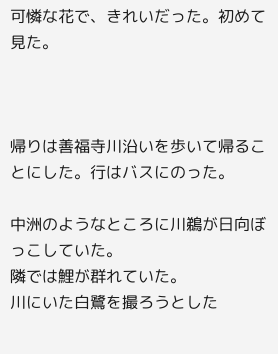可憐な花で、きれいだった。初めて見た。



帰りは善福寺川沿いを歩いて帰ることにした。行はバスにのった。

中洲のようなところに川鵜が日向ぼっこしていた。
隣では鯉が群れていた。
川にいた白鷺を撮ろうとした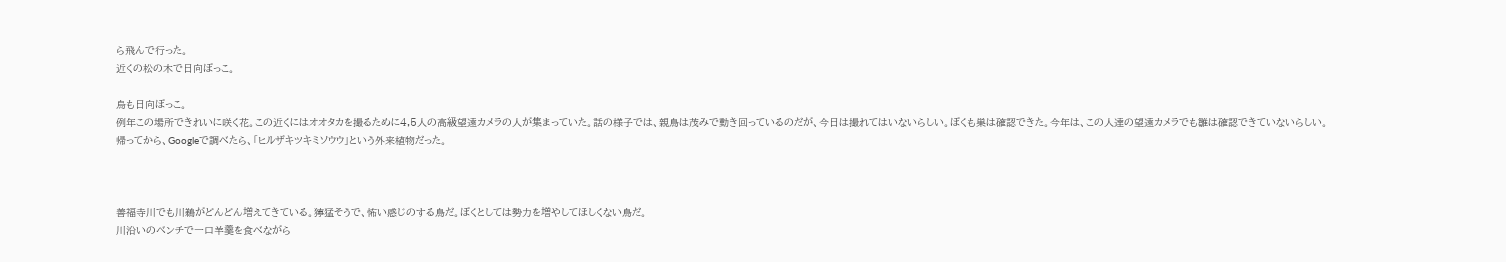ら飛んで行った。
近くの松の木で日向ぼっこ。

烏も日向ぼっこ。
例年この場所できれいに咲く花。この近くにはオオタカを撮るために4,5人の高級望遠カメラの人が集まっていた。話の様子では、親鳥は茂みで動き回っているのだが、今日は撮れてはいないらしい。ぼくも巣は確認できた。今年は、この人達の望遠カメラでも雛は確認できていないらしい。
帰ってから、Googleで調べたら、「ヒルザキツキミソウウ」という外来植物だった。



善福寺川でも川鵜がどんどん増えてきている。獰猛そうで、怖い感じのする鳥だ。ぼくとしては勢力を増やしてほしくない鳥だ。
川沿いのベンチで一口羊羹を食べながら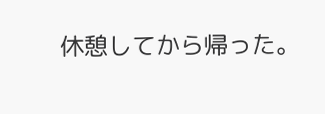休憩してから帰った。